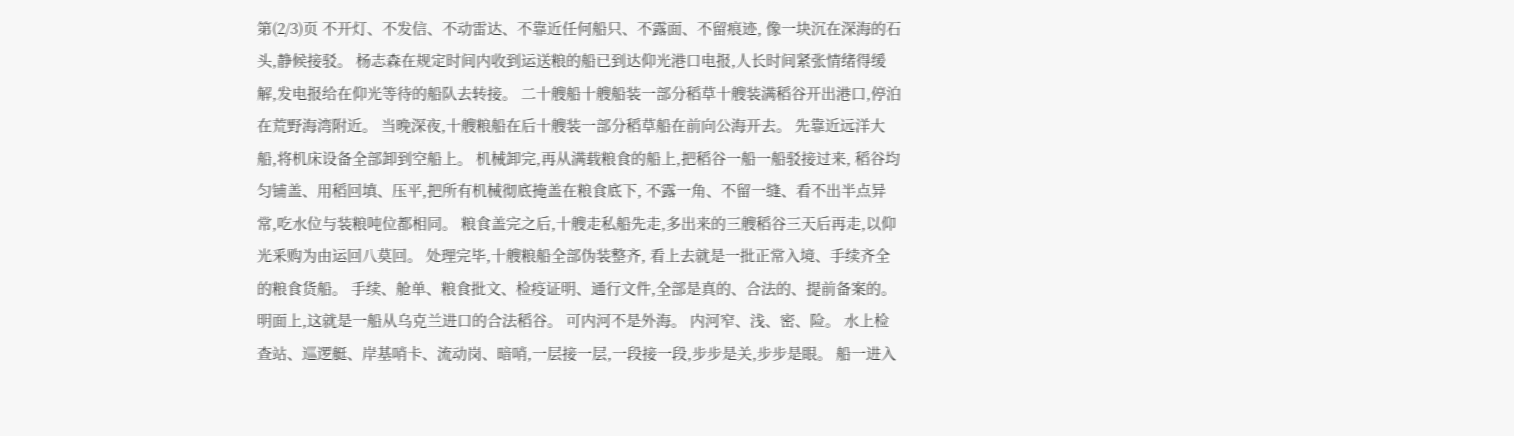第(2/3)页 不开灯、不发信、不动雷达、不靠近任何船只、不露面、不留痕迹, 像一块沉在深海的石头,静候接驳。 杨志森在规定时间内收到运送粮的船已到达仰光港口电报,人长时间紧张情绪得缓解,发电报给在仰光等待的船队去转接。 二十艘船十艘船装一部分稻草十艘装满稻谷开出港口,停泊在荒野海湾附近。 当晚深夜,十艘粮船在后十艘装一部分稻草船在前向公海开去。 先靠近远洋大船,将机床设备全部卸到空船上。 机械卸完,再从满载粮食的船上,把稻谷一船一船驳接过来, 稻谷均匀铺盖、用稻回填、压平,把所有机械彻底掩盖在粮食底下, 不露一角、不留一缝、看不出半点异常,吃水位与装粮吨位都相同。 粮食盖完之后,十艘走私船先走,多出来的三艘稻谷三天后再走,以仰光釆购为由运回八莫回。 处理完毕,十艘粮船全部伪装整齐, 看上去就是一批正常入境、手续齐全的粮食货船。 手续、舱单、粮食批文、检疫证明、通行文件,全部是真的、合法的、提前备案的。 明面上,这就是一船从乌克兰进口的合法稻谷。 可内河不是外海。 内河窄、浅、密、险。 水上检查站、巡逻艇、岸基哨卡、流动岗、暗哨,一层接一层,一段接一段,步步是关,步步是眼。 船一进入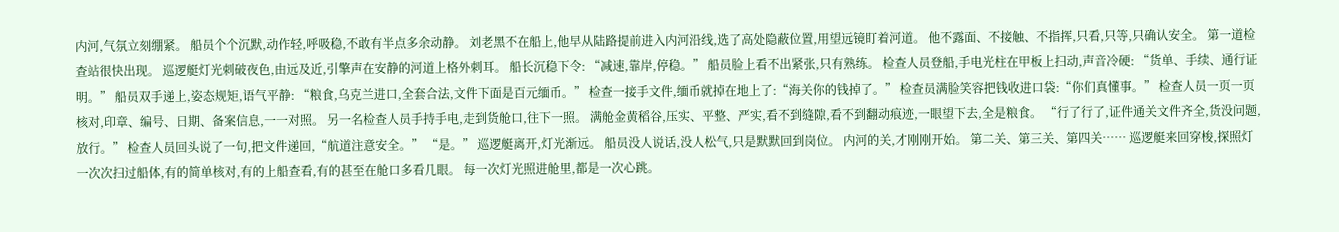内河,气氛立刻绷紧。 船员个个沉默,动作轻,呼吸稳,不敢有半点多余动静。 刘老黑不在船上,他早从陆路提前进入内河沿线,选了高处隐蔽位置,用望远镜盯着河道。 他不露面、不接触、不指挥,只看,只等,只确认安全。 第一道检查站很快出现。 巡逻艇灯光刺破夜色,由远及近,引擎声在安静的河道上格外刺耳。 船长沉稳下令: “减速,靠岸,停稳。” 船员脸上看不出紧张,只有熟练。 检查人员登船,手电光柱在甲板上扫动,声音冷硬: “货单、手续、通行证明。” 船员双手递上,姿态规矩,语气平静: “粮食,乌克兰进口,全套合法,文件下面是百元缅币。” 检查一接手文件,缅币就掉在地上了:“海关你的钱掉了。” 检查员满脸笑容把钱收进口袋:“你们真懂事。” 检查人员一页一页核对,印章、编号、日期、备案信息,一一对照。 另一名检查人员手持手电,走到货舱口,往下一照。 满舱金黄稻谷,压实、平整、严实,看不到缝隙,看不到翻动痕迹,一眼望下去,全是粮食。 “行了行了,证件通关文件齐全,货没问题,放行。” 检查人员回头说了一句,把文件递回,“航道注意安全。” “是。” 巡逻艇离开,灯光渐远。 船员没人说话,没人松气,只是默默回到岗位。 内河的关,才刚刚开始。 第二关、第三关、第四关…… 巡逻艇来回穿梭,探照灯一次次扫过船体,有的简单核对,有的上船查看,有的甚至在舱口多看几眼。 每一次灯光照进舱里,都是一次心跳。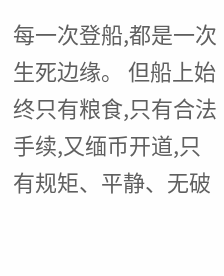每一次登船,都是一次生死边缘。 但船上始终只有粮食,只有合法手续,又缅币开道,只有规矩、平静、无破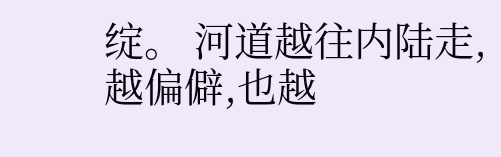绽。 河道越往内陆走,越偏僻,也越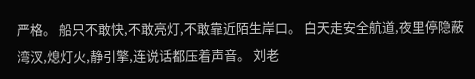严格。 船只不敢快,不敢亮灯,不敢靠近陌生岸口。 白天走安全航道,夜里停隐蔽湾汊,熄灯火,静引擎,连说话都压着声音。 刘老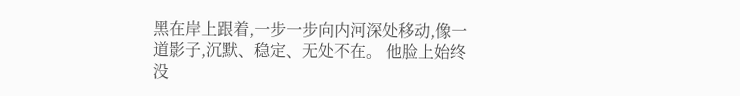黑在岸上跟着,一步一步向内河深处移动,像一道影子,沉默、稳定、无处不在。 他脸上始终没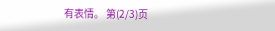有表情。 第(2/3)页